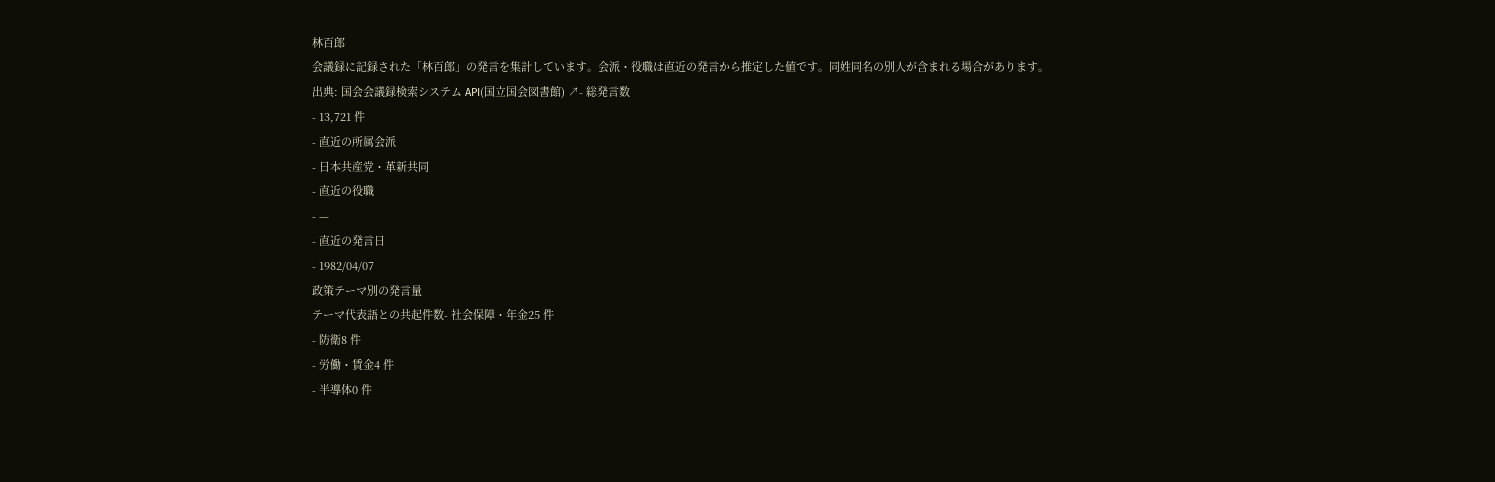林百郎
会議録に記録された「林百郎」の発言を集計しています。会派・役職は直近の発言から推定した値です。同姓同名の別人が含まれる場合があります。
出典: 国会会議録検索システム API(国立国会図書館) ↗- 総発言数
- 13,721 件
- 直近の所属会派
- 日本共産党・革新共同
- 直近の役職
- —
- 直近の発言日
- 1982/04/07
政策テーマ別の発言量
テーマ代表語との共起件数- 社会保障・年金25 件
- 防衛8 件
- 労働・賃金4 件
- 半導体0 件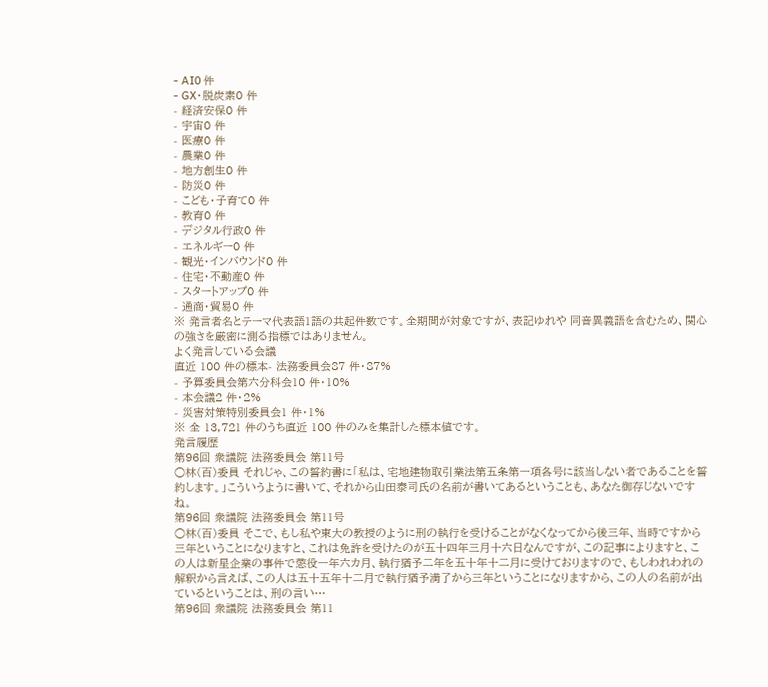- AI0 件
- GX・脱炭素0 件
- 経済安保0 件
- 宇宙0 件
- 医療0 件
- 農業0 件
- 地方創生0 件
- 防災0 件
- こども・子育て0 件
- 教育0 件
- デジタル行政0 件
- エネルギー0 件
- 観光・インバウンド0 件
- 住宅・不動産0 件
- スタートアップ0 件
- 通商・貿易0 件
※ 発言者名とテーマ代表語1語の共起件数です。全期間が対象ですが、表記ゆれや 同音異義語を含むため、関心の強さを厳密に測る指標ではありません。
よく発言している会議
直近 100 件の標本- 法務委員会87 件・87%
- 予算委員会第六分科会10 件・10%
- 本会議2 件・2%
- 災害対策特別委員会1 件・1%
※ 全 13,721 件のうち直近 100 件のみを集計した標本値です。
発言履歴
第96回 衆議院 法務委員会 第11号
○林(百)委員 それじゃ、この誓約書に「私は、宅地建物取引業法第五条第一項各号に該当しない者であることを誓約します。」こういうように書いて、それから山田泰司氏の名前が書いてあるということも、あなた御存じないですね。
第96回 衆議院 法務委員会 第11号
○林(百)委員 そこで、もし私や東大の教授のように刑の執行を受けることがなくなってから後三年、当時ですから三年ということになりますと、これは免許を受けたのが五十四年三月十六日なんですが、この記事によりますと、この人は新星企業の事件で懲役一年六カ月、執行猶予二年を五十年十二月に受けておりますので、もしわれわれの解釈から言えば、この人は五十五年十二月で執行猶予満了から三年ということになりますから、この人の名前が出ているということは、刑の言い…
第96回 衆議院 法務委員会 第11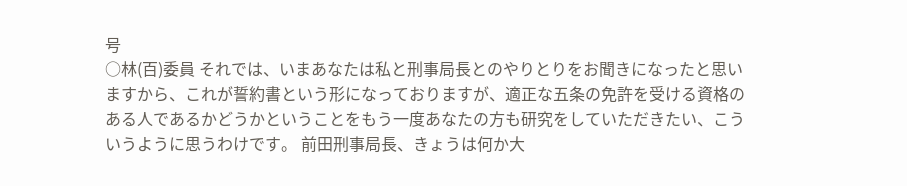号
○林(百)委員 それでは、いまあなたは私と刑事局長とのやりとりをお聞きになったと思いますから、これが誓約書という形になっておりますが、適正な五条の免許を受ける資格のある人であるかどうかということをもう一度あなたの方も研究をしていただきたい、こういうように思うわけです。 前田刑事局長、きょうは何か大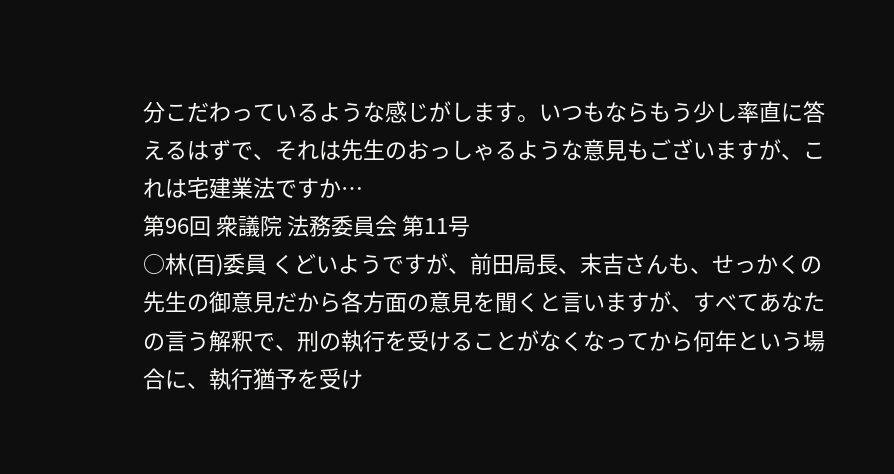分こだわっているような感じがします。いつもならもう少し率直に答えるはずで、それは先生のおっしゃるような意見もございますが、これは宅建業法ですか…
第96回 衆議院 法務委員会 第11号
○林(百)委員 くどいようですが、前田局長、末吉さんも、せっかくの先生の御意見だから各方面の意見を聞くと言いますが、すべてあなたの言う解釈で、刑の執行を受けることがなくなってから何年という場合に、執行猶予を受け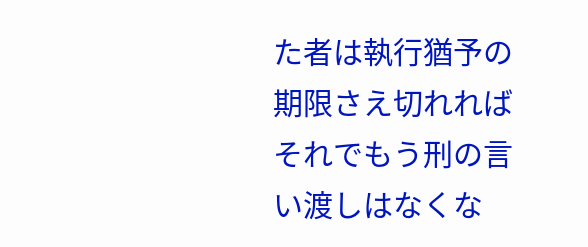た者は執行猶予の期限さえ切れればそれでもう刑の言い渡しはなくな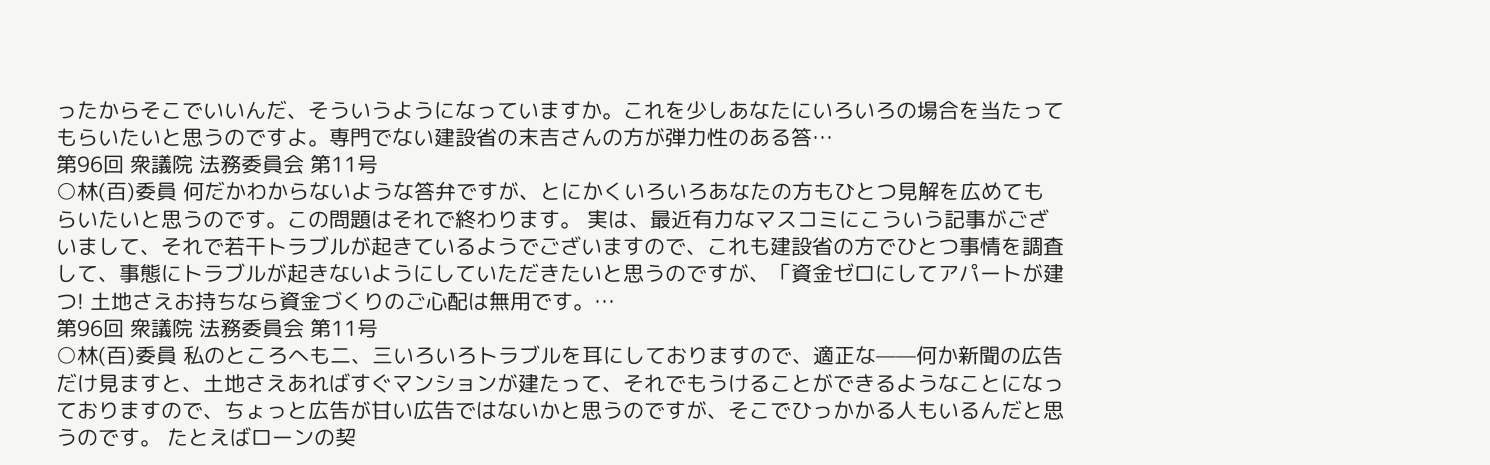ったからそこでいいんだ、そういうようになっていますか。これを少しあなたにいろいろの場合を当たってもらいたいと思うのですよ。専門でない建設省の末吉さんの方が弾力性のある答…
第96回 衆議院 法務委員会 第11号
○林(百)委員 何だかわからないような答弁ですが、とにかくいろいろあなたの方もひとつ見解を広めてもらいたいと思うのです。この問題はそれで終わります。 実は、最近有力なマスコミにこういう記事がございまして、それで若干トラブルが起きているようでございますので、これも建設省の方でひとつ事情を調査して、事態にトラブルが起きないようにしていただきたいと思うのですが、「資金ゼロにしてアパートが建つ! 土地さえお持ちなら資金づくりのご心配は無用です。…
第96回 衆議院 法務委員会 第11号
○林(百)委員 私のところへも二、三いろいろトラブルを耳にしておりますので、適正な——何か新聞の広告だけ見ますと、土地さえあればすぐマンションが建たって、それでもうけることができるようなことになっておりますので、ちょっと広告が甘い広告ではないかと思うのですが、そこでひっかかる人もいるんだと思うのです。 たとえばローンの契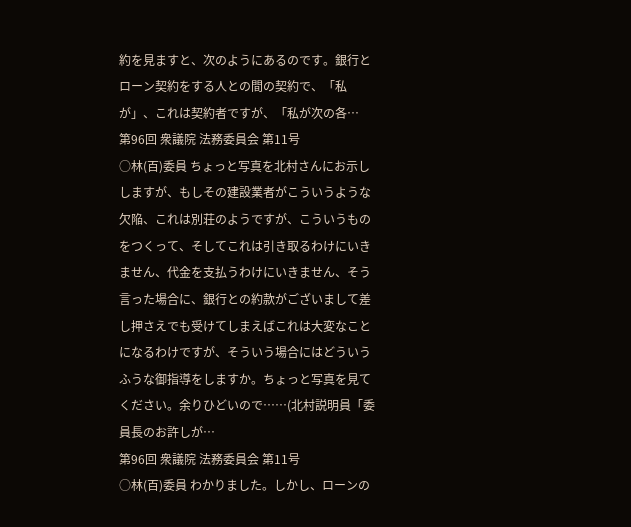約を見ますと、次のようにあるのです。銀行とローン契約をする人との間の契約で、「私が」、これは契約者ですが、「私が次の各…
第96回 衆議院 法務委員会 第11号
○林(百)委員 ちょっと写真を北村さんにお示ししますが、もしその建設業者がこういうような欠陥、これは別荘のようですが、こういうものをつくって、そしてこれは引き取るわけにいきません、代金を支払うわけにいきません、そう言った場合に、銀行との約款がございまして差し押さえでも受けてしまえばこれは大変なことになるわけですが、そういう場合にはどういうふうな御指導をしますか。ちょっと写真を見てください。余りひどいので……(北村説明員「委員長のお許しが…
第96回 衆議院 法務委員会 第11号
○林(百)委員 わかりました。しかし、ローンの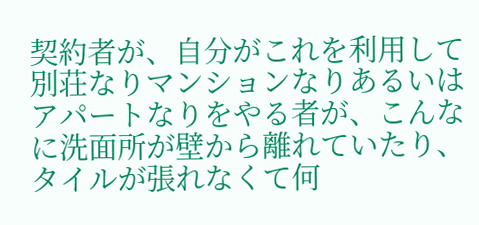契約者が、自分がこれを利用して別荘なりマンションなりあるいはアパートなりをやる者が、こんなに洗面所が壁から離れていたり、タイルが張れなくて何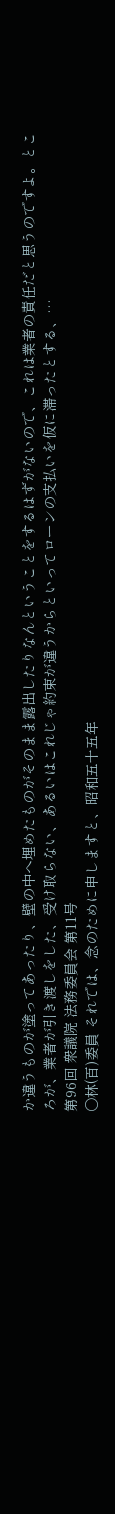か違うものが塗ってあったり、壁の中へ埋めたものがそのまま露出したりなんということをするはずがないので、これは業者の責任だと思うのですよ。ところが、業者が引き渡しをした、受け取らない、あるいはこれじゃ約束が違うからといってローンの支払いを仮に滞ったとする、…
第96回 衆議院 法務委員会 第11号
○林(百)委員 それでは、念のために申しますと、昭和五十五年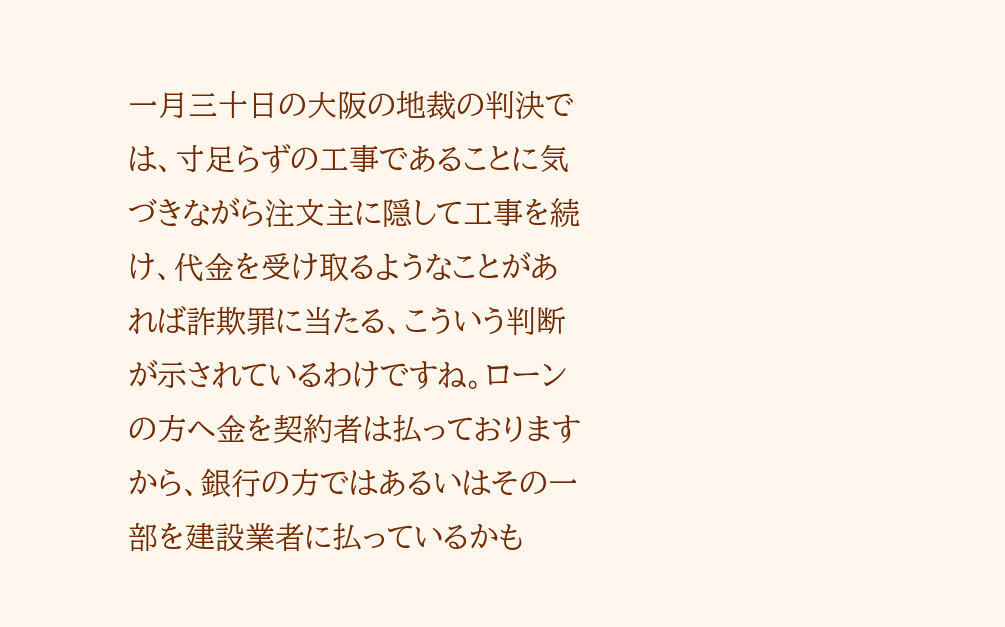一月三十日の大阪の地裁の判決では、寸足らずの工事であることに気づきながら注文主に隠して工事を続け、代金を受け取るようなことがあれば詐欺罪に当たる、こういう判断が示されているわけですね。ローンの方へ金を契約者は払っておりますから、銀行の方ではあるいはその一部を建設業者に払っているかも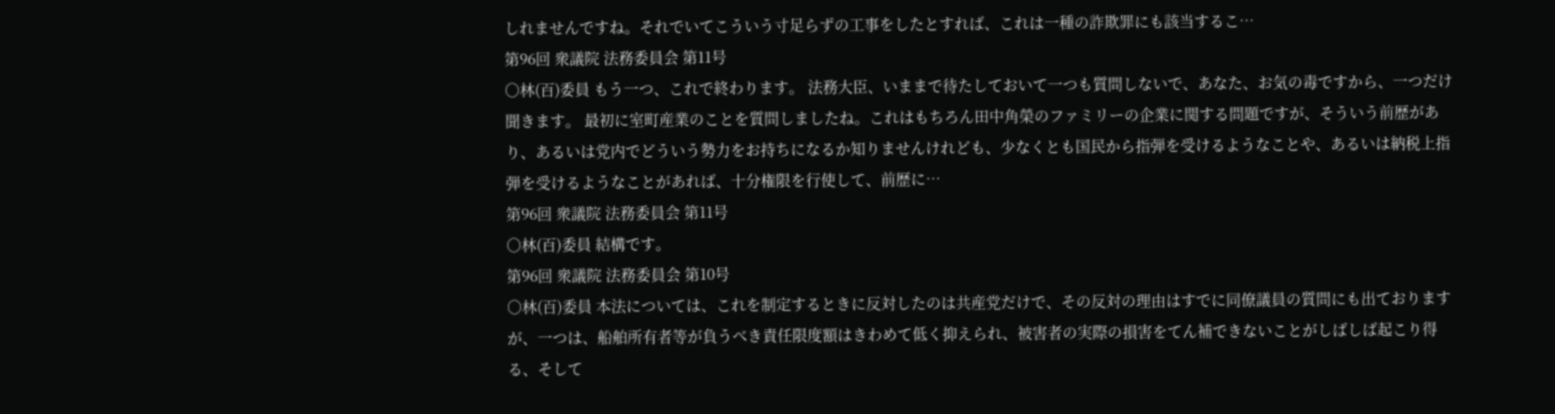しれませんですね。それでいてこういう寸足らずの工事をしたとすれば、これは一種の詐欺罪にも該当するこ…
第96回 衆議院 法務委員会 第11号
○林(百)委員 もう一つ、これで終わります。 法務大臣、いままで待たしておいて一つも質問しないで、あなた、お気の毒ですから、一つだけ聞きます。 最初に室町産業のことを質問しましたね。これはもちろん田中角榮のファミリーの企業に関する問題ですが、そういう前歴があり、あるいは党内でどういう勢力をお持ちになるか知りませんけれども、少なくとも国民から指弾を受けるようなことや、あるいは納税上指弾を受けるようなことがあれば、十分権限を行使して、前歴に…
第96回 衆議院 法務委員会 第11号
○林(百)委員 結構です。
第96回 衆議院 法務委員会 第10号
○林(百)委員 本法については、これを制定するときに反対したのは共産党だけで、その反対の理由はすでに同僚議員の質問にも出ておりますが、一つは、船舶所有者等が負うべき責任限度額はきわめて低く抑えられ、被害者の実際の損害をてん補できないことがしばしば起こり得る、そして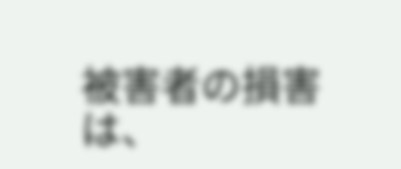被害者の損害は、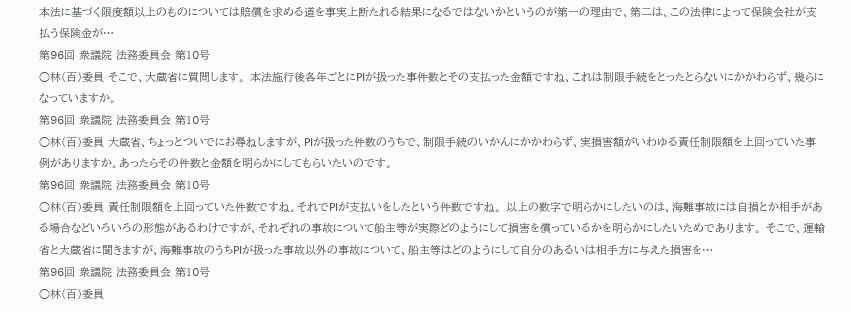本法に基づく限度額以上のものについては賠償を求める道を事実上断たれる結果になるではないかというのが第一の理由で、第二は、この法律によって保険会社が支払う保険金が…
第96回 衆議院 法務委員会 第10号
○林(百)委員 そこで、大蔵省に質問します。 本法施行後各年ごとにPIが扱った事件数とその支払った金額ですね、これは制限手続をとったとらないにかかわらず、幾らになっていますか。
第96回 衆議院 法務委員会 第10号
○林(百)委員 大蔵省、ちょっとついでにお尋ねしますが、PIが扱った件数のうちで、制限手続のいかんにかかわらず、実損害額がいわゆる責任制限額を上回っていた事例がありますか。あったらその件数と金額を明らかにしてもらいたいのです。
第96回 衆議院 法務委員会 第10号
○林(百)委員 責任制限額を上回っていた件数ですね。それでPIが支払いをしたという件数ですね。 以上の数字で明らかにしたいのは、海難事故には自損とか相手がある場合などいろいろの形態があるわけですが、それぞれの事故について船主等が実際どのようにして損害を償っているかを明らかにしたいためであります。 そこで、運輸省と大蔵省に聞きますが、海難事故のうちPIが扱った事故以外の事故について、船主等はどのようにして自分のあるいは相手方に与えた損害を…
第96回 衆議院 法務委員会 第10号
○林(百)委員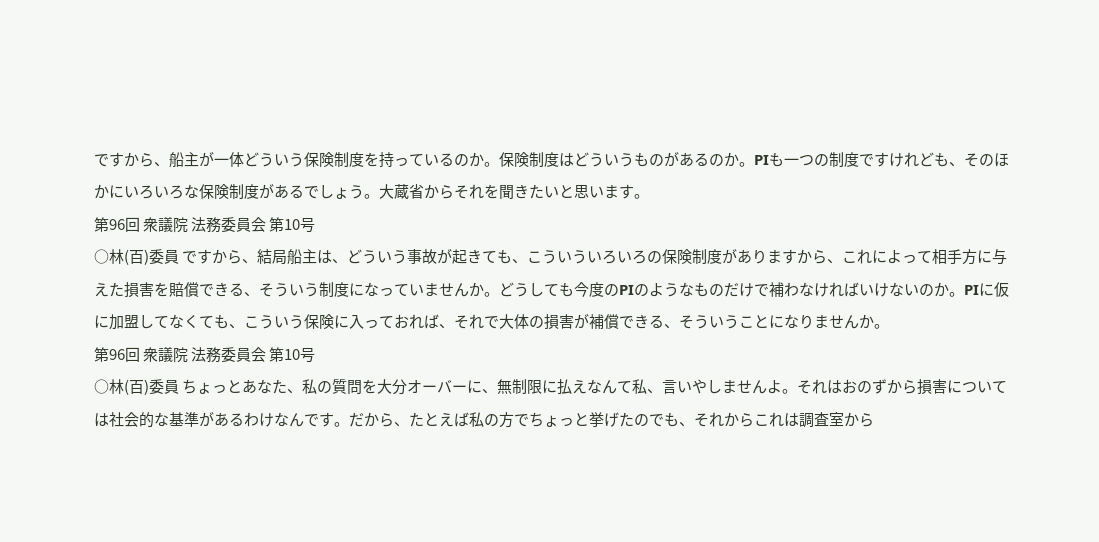ですから、船主が一体どういう保険制度を持っているのか。保険制度はどういうものがあるのか。PIも一つの制度ですけれども、そのほかにいろいろな保険制度があるでしょう。大蔵省からそれを聞きたいと思います。
第96回 衆議院 法務委員会 第10号
○林(百)委員 ですから、結局船主は、どういう事故が起きても、こういういろいろの保険制度がありますから、これによって相手方に与えた損害を賠償できる、そういう制度になっていませんか。どうしても今度のPIのようなものだけで補わなければいけないのか。PIに仮に加盟してなくても、こういう保険に入っておれば、それで大体の損害が補償できる、そういうことになりませんか。
第96回 衆議院 法務委員会 第10号
○林(百)委員 ちょっとあなた、私の質問を大分オーバーに、無制限に払えなんて私、言いやしませんよ。それはおのずから損害については社会的な基準があるわけなんです。だから、たとえば私の方でちょっと挙げたのでも、それからこれは調査室から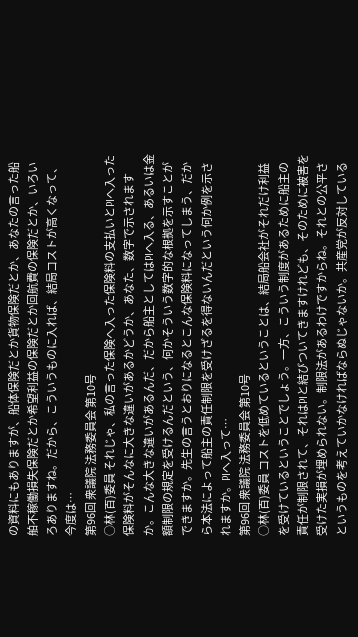の資料にもありますが、船体保険だとか貨物保険だとか、あなたの言った船舶不稼働損失保険だとか希望利益の保険だとか回航費の保険だとか、いろいろありますね。だから、こういうものに入れば、結局コストが高くなって、今度は…
第96回 衆議院 法務委員会 第10号
○林(百)委員 それじゃ、私の言った保険へ入った保険料の支払いとPIへ入った保険料がそんなに大きな違いがあるかどうか、あなた、数字で示されますか。こんな大きな違いがあるんだ、だから船主としてはPIへ入る、あるいは金額制限の規定を受けるんだという、何かそういう数字的な根拠を示すことができますか。先生の言うとおりになるとこんな保険料になってしまう、だから本法によって船主の責任制限を受けざるを得ないんだという何か例を示されますか。PIへ入って…
第96回 衆議院 法務委員会 第10号
○林(百)委員 コストを低めているということは、結局船会社がそれだけ利益を受けているということでしょう。一方、こういう制度があるために船主の責任が制限されて、それはPIと結びついてきますけれども、そのために被害を受けた実損が埋められない。制限法があるわけですからね。それとの公平さというものを考えていかなければならぬじゃないか。共産党が反対している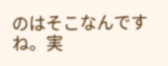のはそこなんですね。実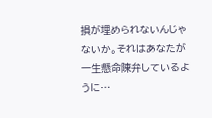損が埋められないんじゃないか。それはあなたが一生懸命陳弁しているように…